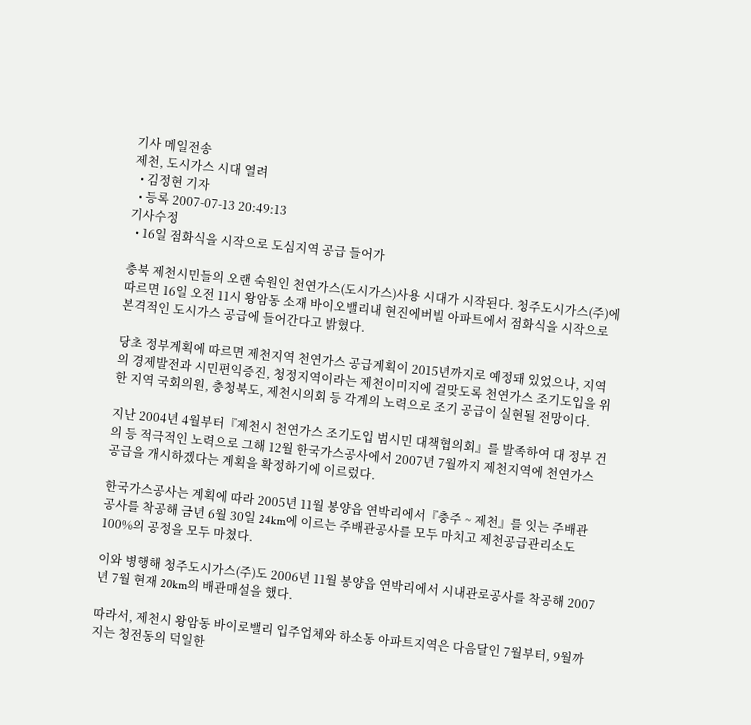기사 메일전송
제천, 도시가스 시대 열려
  • 김정현 기자
  • 등록 2007-07-13 20:49:13
기사수정
  • 16일 점화식을 시작으로 도심지역 공급 들어가

충북 제천시민들의 오랜 숙원인 천연가스(도시가스)사용 시대가 시작된다. 청주도시가스(주)에 따르면 16일 오전 11시 왕암동 소재 바이오밸리내 현진에버빌 아파트에서 점화식을 시작으로 본격적인 도시가스 공급에 들어간다고 밝혔다.

당초 정부계획에 따르면 제천지역 천연가스 공급계획이 2015년까지로 예정돼 있었으나, 지역의 경제발전과 시민편익증진, 청정지역이라는 제천이미지에 걸맞도록 천연가스 조기도입을 위한 지역 국회의원, 충청북도, 제천시의회 등 각계의 노력으로 조기 공급이 실현될 전망이다.

지난 2004년 4월부터『제천시 천연가스 조기도입 범시민 대책협의회』를 발족하여 대 정부 건의 등 적극적인 노력으로 그해 12월 한국가스공사에서 2007년 7월까지 제천지역에 천연가스 공급을 개시하겠다는 계획을 확정하기에 이르렀다.

한국가스공사는 계획에 따라 2005년 11월 봉양읍 연박리에서『충주 ~ 제천』를 잇는 주배관 공사를 착공해 금년 6월 30일 24km에 이르는 주배관공사를 모두 마치고 제천공급관리소도 100%의 공정을 모두 마쳤다.

이와 병행해 청주도시가스(주)도 2006년 11월 봉양읍 연박리에서 시내관로공사를 착공해 2007년 7월 현재 20km의 배관매설을 했다.

따라서, 제천시 왕암동 바이로밸리 입주업체와 하소동 아파트지역은 다음달인 7월부터, 9월까지는 청전동의 덕일한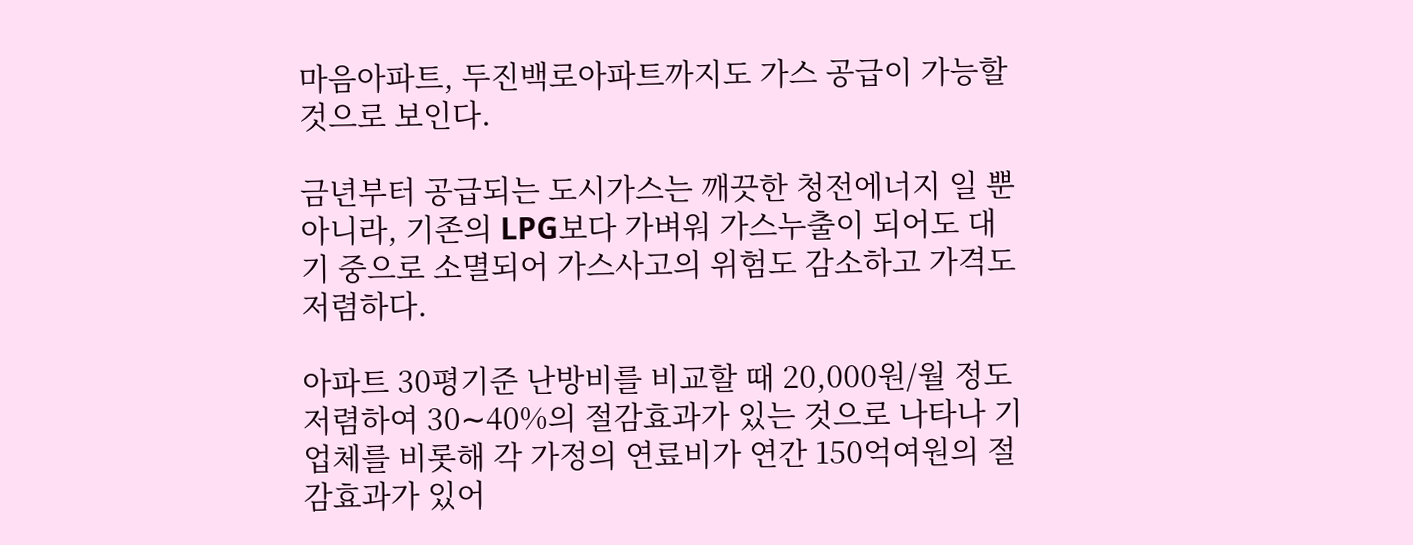마음아파트, 두진백로아파트까지도 가스 공급이 가능할 것으로 보인다.

금년부터 공급되는 도시가스는 깨끗한 청전에너지 일 뿐 아니라, 기존의 LPG보다 가벼워 가스누출이 되어도 대기 중으로 소멸되어 가스사고의 위험도 감소하고 가격도 저렴하다.

아파트 30평기준 난방비를 비교할 때 20,000원/월 정도 저렴하여 30∼40%의 절감효과가 있는 것으로 나타나 기업체를 비롯해 각 가정의 연료비가 연간 150억여원의 절감효과가 있어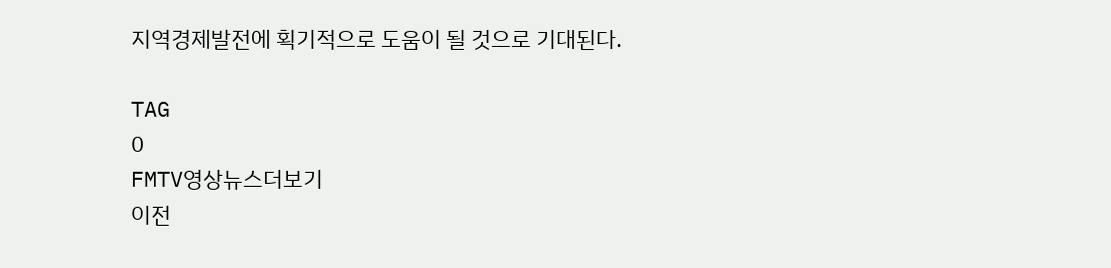지역경제발전에 획기적으로 도움이 될 것으로 기대된다.

TAG
0
FMTV영상뉴스더보기
이전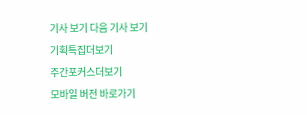기사 보기 다음 기사 보기
기획특집더보기
주간포커스더보기
모바일 버전 바로가기